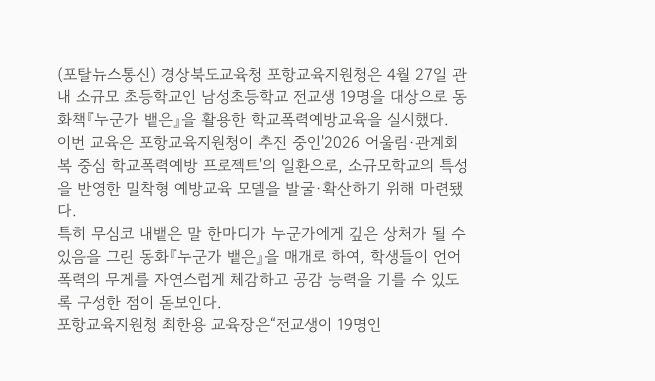(포탈뉴스통신) 경상북도교육청 포항교육지원청은 4월 27일 관내 소규모 초등학교인 남성초등학교 전교생 19명을 대상으로 동화책『누군가 뱉은』을 활용한 학교폭력예방교육을 실시했다.
이번 교육은 포항교육지원청이 추진 중인'2026 어울림·관계회복 중심 학교폭력예방 프로젝트'의 일환으로, 소규모학교의 특성을 반영한 밀착형 예방교육 모델을 발굴·확산하기 위해 마련됐다.
특히 무심코 내뱉은 말 한마디가 누군가에게 깊은 상처가 될 수 있음을 그린 동화『누군가 뱉은』을 매개로 하여, 학생들이 언어폭력의 무게를 자연스럽게 체감하고 공감 능력을 기를 수 있도록 구성한 점이 돋보인다.
포항교육지원청 최한용 교육장은“전교생이 19명인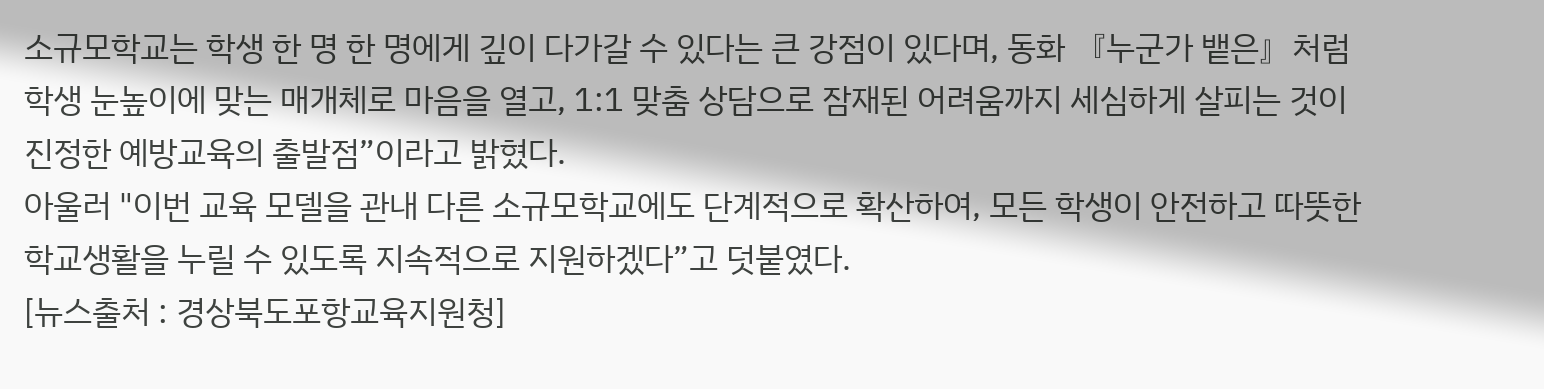소규모학교는 학생 한 명 한 명에게 깊이 다가갈 수 있다는 큰 강점이 있다며, 동화 『누군가 뱉은』처럼 학생 눈높이에 맞는 매개체로 마음을 열고, 1:1 맞춤 상담으로 잠재된 어려움까지 세심하게 살피는 것이 진정한 예방교육의 출발점”이라고 밝혔다.
아울러 "이번 교육 모델을 관내 다른 소규모학교에도 단계적으로 확산하여, 모든 학생이 안전하고 따뜻한 학교생활을 누릴 수 있도록 지속적으로 지원하겠다”고 덧붙였다.
[뉴스출처 : 경상북도포항교육지원청]